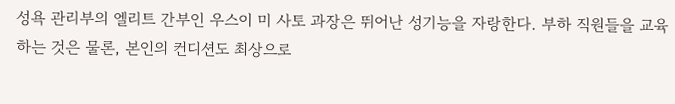성욕 관리부의 엘리트 간부인 우스이 미 사토 과장은 뛰어난 성기능을 자랑한다. 부하 직원들을 교육하는 것은 물론, 본인의 컨디션도 최상으로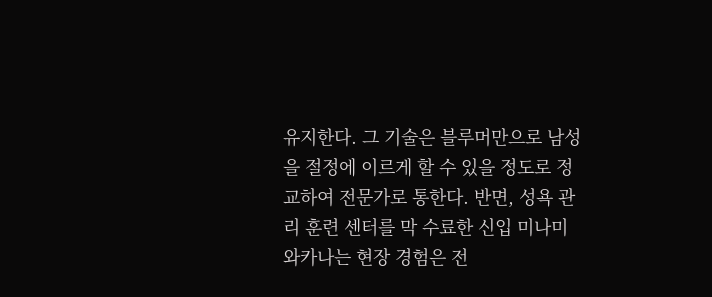유지한다. 그 기술은 블루머만으로 남성을 절정에 이르게 할 수 있을 정도로 정교하여 전문가로 통한다. 반면, 성욕 관리 훈련 센터를 막 수료한 신입 미나미 와카나는 현장 경험은 전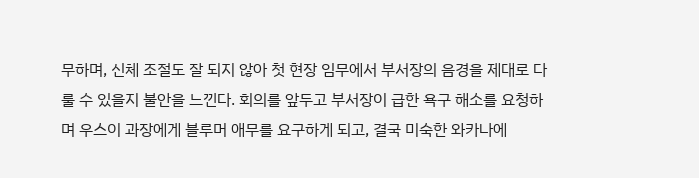무하며, 신체 조절도 잘 되지 않아 첫 현장 임무에서 부서장의 음경을 제대로 다룰 수 있을지 불안을 느낀다. 회의를 앞두고 부서장이 급한 욕구 해소를 요청하며 우스이 과장에게 블루머 애무를 요구하게 되고, 결국 미숙한 와카나에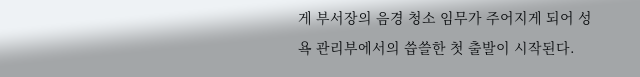게 부서장의 음경 청소 임무가 주어지게 되어 성욕 관리부에서의 씁쓸한 첫 출발이 시작된다.